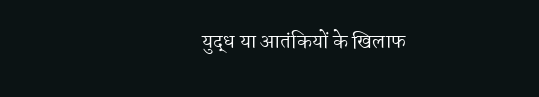युद्ध या आतंकियों के खिलाफ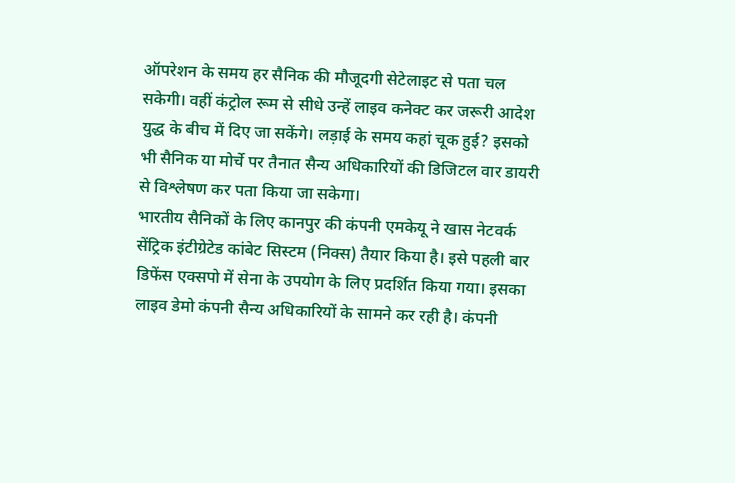ऑपरेशन के समय हर सैनिक की मौजूदगी सेटेलाइट से पता चल सकेगी। वहीं कंट्रोल रूम से सीधे उन्हें लाइव कनेक्ट कर जरूरी आदेश युद्ध के बीच में दिए जा सकेंगे। लड़ाई के समय कहां चूक हुई? इसको भी सैनिक या मोर्चे पर तैनात सैन्य अधिकारियों की डिजिटल वार डायरी से विश्लेषण कर पता किया जा सकेगा।
भारतीय सैनिकों के लिए कानपुर की कंपनी एमकेयू ने खास नेटवर्क सेंट्रिक इंटीग्रेटेड कांबेट सिस्टम (निक्स) तैयार किया है। इसे पहली बार डिफेंस एक्सपो में सेना के उपयोग के लिए प्रदर्शित किया गया। इसका लाइव डेमो कंपनी सैन्य अधिकारियों के सामने कर रही है। कंपनी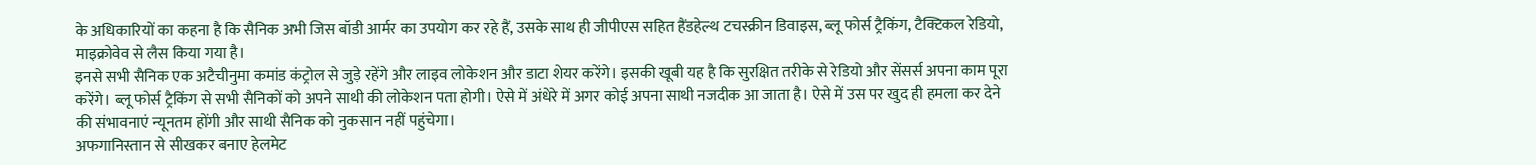के अधिकारियों का कहना है कि सैनिक अभी जिस बॉडी आर्मर का उपयोग कर रहे हैं, उसके साथ ही जीपीएस सहित हैंडहेल्थ टचस्क्रीन डिवाइस, ब्लू फोर्स ट्रैकिंग, टैक्टिकल रेडियो, माइक्रोवेव से लैस किया गया है।
इनसे सभी सैनिक एक अटैचीनुमा कमांड कंट्रोल से जुड़े रहेंगे और लाइव लोकेशन और डाटा शेयर करेंगे। इसकी खूबी यह है कि सुरक्षित तरीके से रेडियो और सेंसर्स अपना काम पूरा करेंगे। ब्लू फोर्स ट्रैकिंग से सभी सैनिकों को अपने साथी की लोकेशन पता होगी। ऐसे में अंधेरे में अगर कोई अपना साथी नजदीक आ जाता है। ऐसे में उस पर खुद ही हमला कर देने की संभावनाएं न्यूनतम होंगी और साथी सैनिक को नुकसान नहीं पहुंचेगा।
अफगानिस्तान से सीखकर बनाए हेलमेट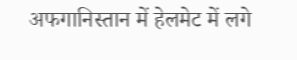अफगानिस्तान में हेलमेट में लगे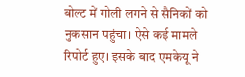बोल्ट में गोली लगने से सैनिकों को नुकसान पहुंचा। ऐसे कई मामले रिपोर्ट हुए। इसके बाद एमकेयू ने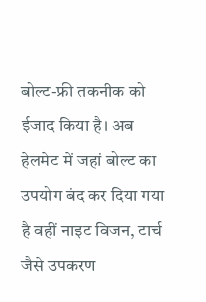बोल्ट-फ्री तकनीक को ईजाद किया है। अब हेलमेट में जहां बोल्ट का उपयोग बंद कर दिया गया है वहीं नाइट विजन, टार्च जैसे उपकरण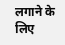लगाने के लिए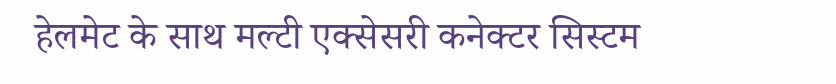हेलमेट के साथ मल्टी एक्सेसरी कनेक्टर सिस्टम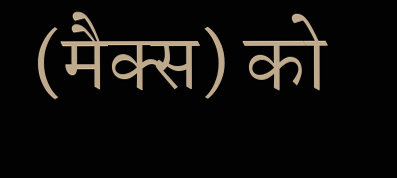(मैक्स) को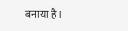बनाया है।